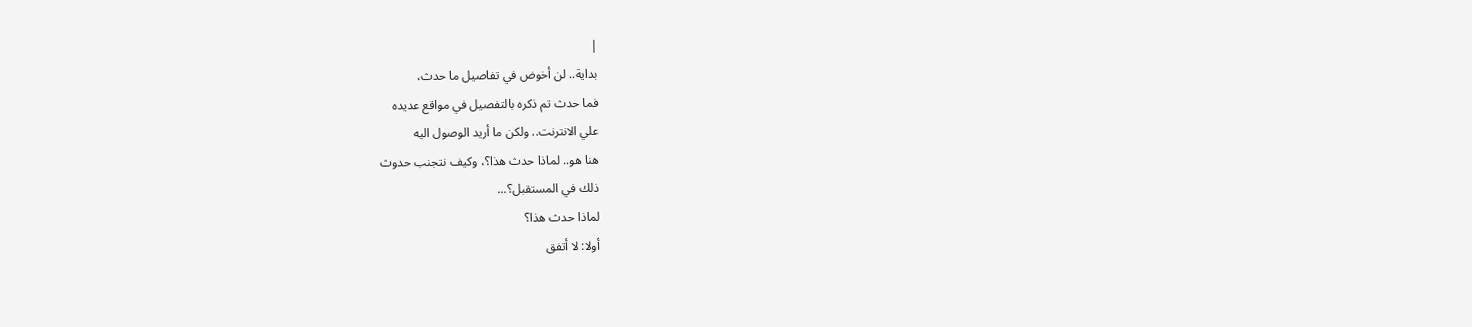|
بداية.. لن أخوض في تفاصيل ما حدث،
فما حدث تم ذكره بالتفصيل في مواقع عديده
علي الانترنت.. ولكن ما أريد الوصول اليه
هنا هو.. لماذا حدث هذا؟، وكيف نتجنب حدوث
ذلك في المستقبل؟...
لماذا حدث هذا؟
أولا: لا أتفق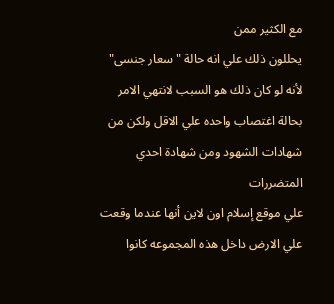مع الكثير ممن
يحللون ذلك علي انه حالة " سعار جنسى"
لأنه لو كان ذلك هو السبب لانتهي الامر
بحالة اغتصاب واحده علي الاقل ولكن من
شهادات الشهود ومن شهادة احدي المتضررات
علي موقع إسلام اون لاين أنها عندما وقعت
علي الارض داخل هذه المجموعه كانوا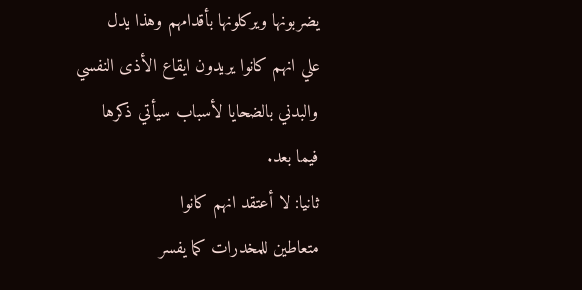يضربونها ويركلونها بأقدامهم وهذا يدل
علي انهم كانوا يريدون ايقاع الأذى النفسي
والبدني بالضحايا لأسباب سيأتي ذكرها
فيما بعد.
ثانيا: لا أعتقد انهم كانوا
متعاطين للمخدرات كما يفسر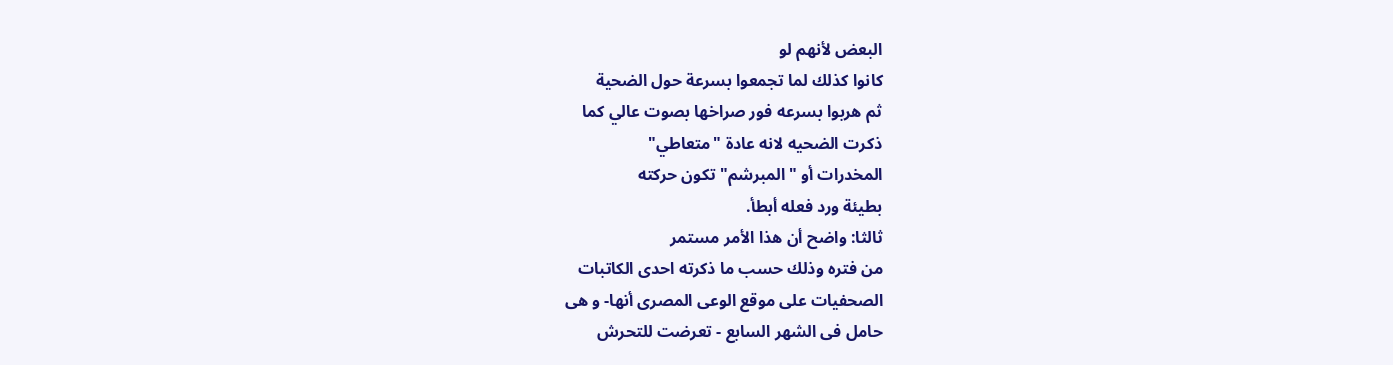البعض لأنهم لو
كانوا كذلك لما تجمعوا بسرعة حول الضحية
ثم هربوا بسرعه فور صراخها بصوت عالي كما
ذكرت الضحيه لانه عادة "متعاطي"
المخدرات أو "المبرشم" تكون حركته
بطيئة ورد فعله أبطأ.
ثالثا: واضح أن هذا الأمر مستمر
من فتره وذلك حسب ما ذكرته احدى الكاتبات
الصحفيات على موقع الوعى المصرى أنها- و هى
حامل فى الشهر السابع - تعرضت للتحرش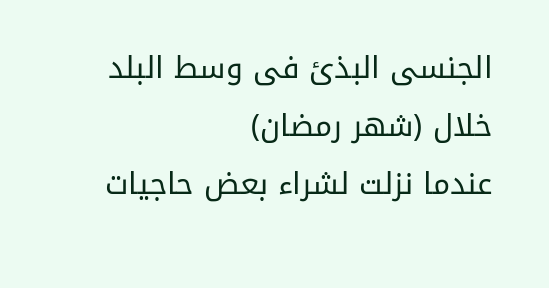الجنسى البذئ فى وسط البلد خلال (شهر رمضان)
عندما نزلت لشراء بعض حاجيات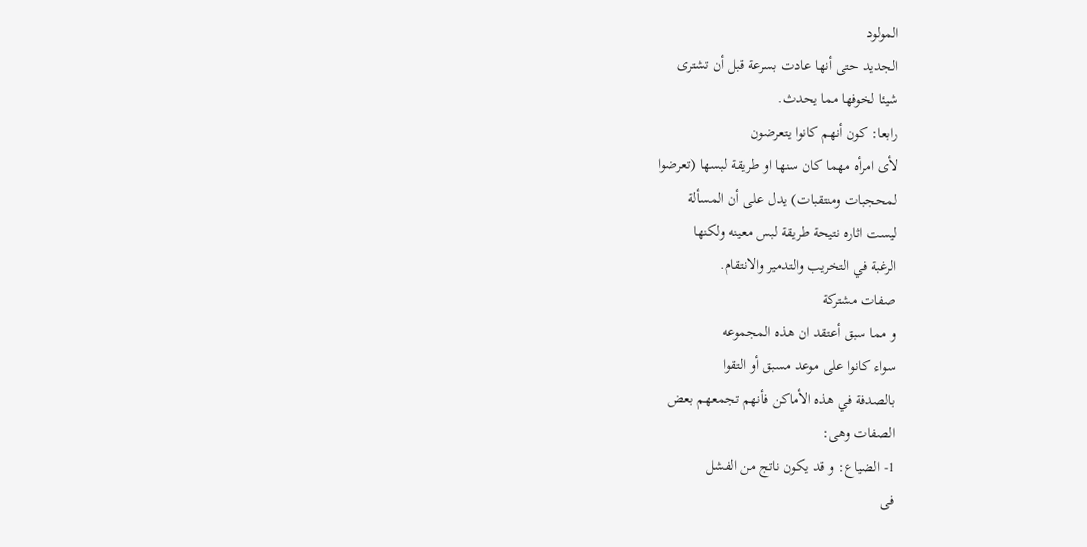المولود
الجديد حتى أنها عادت بسرعة قبل أن تشترى
شيئا لخوفها مما يحدث.
رابعا: كون أنهم كانوا يتعرضون
لأى امرأه مهما كان سنها او طريقة لبسها (تعرضوا
لمحجبات ومنتقبات) يدل على أن المسألة
ليست اثاره نتيحة طريقة لبس معينه ولكنها
الرغبة في التخريب والتدمير والانتقام.
صفات مشتركة
و مما سبق أعتقد ان هذه المجموعه
سواء كانوا على موعد مسبق أو التقوا
بالصدفة في هذه الأماكن فأنهم تجمعهم بعض
الصفات وهى:
1- الضياع: و قد يكون ناتج من الفشل
فى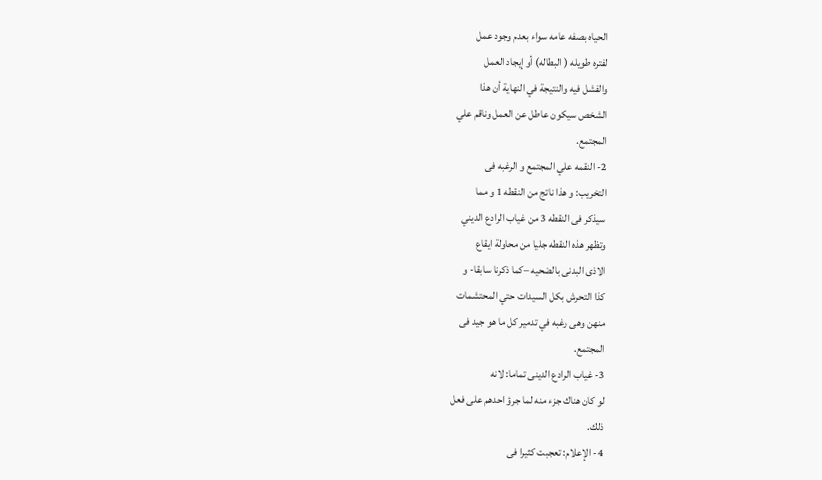الحياه بصفه عامه سواء بعدم وجود عمل
لفتره طويله ( البطاله) أو إيجاد العمل
والفشل فيه والنتيجة في النهاية أن هذا
الشخص سيكون عاطل عن العمل وناقم علي
المجتمع.
2- النقمه علي المجتمع و الرغبه فى
التخريب: و هذا ناتج من النقطه 1 و مما
سيذكر فى النقطه 3 من غياب الرادع الديني
وتظهر هذه النقطه جليا من محاولة ايقاع
الاذى البدنى بالضحيه –كما ذكرنا سابقا- و
كذا التحرش بكل السيدات حتي المحتشمات
منهن وهى رغبه في تدمير كل ما هو جيد فى
المجتمع.
3- غياب الرادع الدينى تماما: لانه
لو كان هناك جزء منه لما جرؤ احدهم على فعل
ذلك.
4- الإعلام: تعجبت كثيرا فى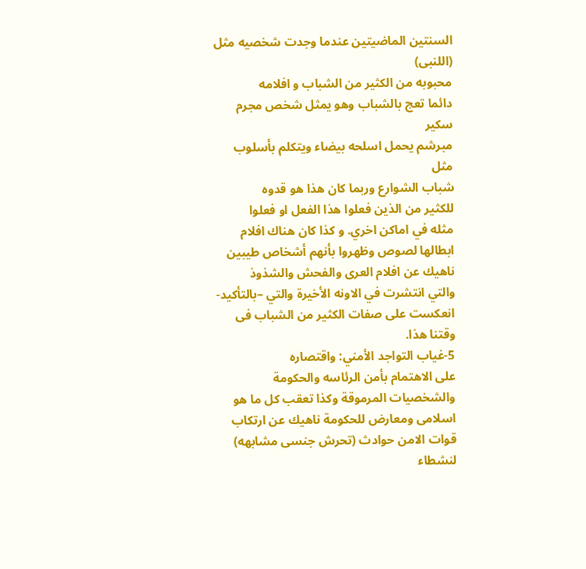السنتين الماضيتين عندما وجدت شخصيه مثل (اللنبى)
محبوبه من الكثير من الشباب و افلامه
دائما تعج بالشباب وهو يمثل شخص مجرم سكير
مبرشم يحمل اسلحه بيضاء ويتكلم بأسلوب مثل
شباب الشوارع وربما كان هذا هو قدوه
للكثير من الذين فعلوا هذا الفعل او فعلوا
مثله في اماكن اخري. و كذا كان هناك افلام
ابطالها لصوص وظهروا بأنهم أشخاص طيبين
ناهيك عن افلام العرى والفحش والشذوذ
والتي انتشرت في الاونه الأخيرة والتي –بالتأكيد-
انعكست على صفات الكثير من الشباب فى
وقتنا هذا.
5-غياب التواجد الأمني: واقتصاره
على الاهتمام بأمن الرئاسه والحكومة
والشخصيات المرموقة وكذا تعقب كل ما هو
اسلامى ومعارض للحكومة ناهيك عن ارتكاب
قوات الامن حوادث (تحرش جنسى مشابهه)
لنشطاء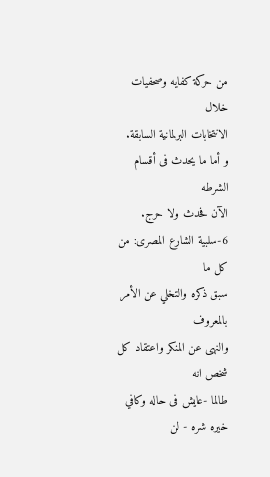من حركة كفايه وصحفيات خلال
الانتخابات البرلمانية السابقة.
و أما ما يحدث فى أقسام الشرطه
الآن فحدث ولا حرج.
6-سلبية الشارع المصرى: من كل ما
سبق ذكره والتخلي عن الأمر بالمعروف
والنهى عن المنكر واعتقاد كل شخص انه
طالما -عايش فى حاله وكافي خيره شره - لن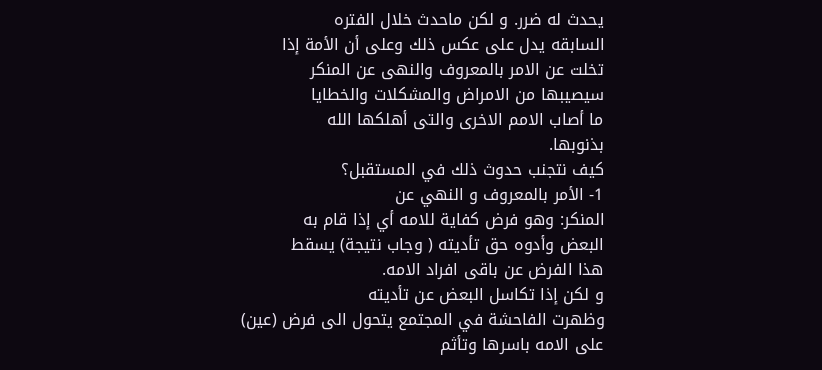يحدث له ضرر. و لكن ماحدث خلال الفتره
السابقه يدل على عكس ذلك وعلى أن الأمة إذا
تخلت عن الامر بالمعروف والنهى عن المنكر
سيصيبها من الامراض والمشكلات والخطايا
ما أصاب الامم الاخرى والتى أهلكها الله
بذنوبها.
كيف نتجنب حدوث ذلك في المستقبل؟
1- الأمر بالمعروف و النهي عن
المنكر: وهو فرض كفاية للامه أي إذا قام به
البعض وأدوه حق تأديته ( وجاب نتيجة) يسقط
هذا الفرض عن باقى افراد الامه.
و لكن إذا تكاسل البعض عن تأديته
وظهرت الفاحشة في المجتمع يتحول الى فرض (عين)
على الامه باسرها وتأثم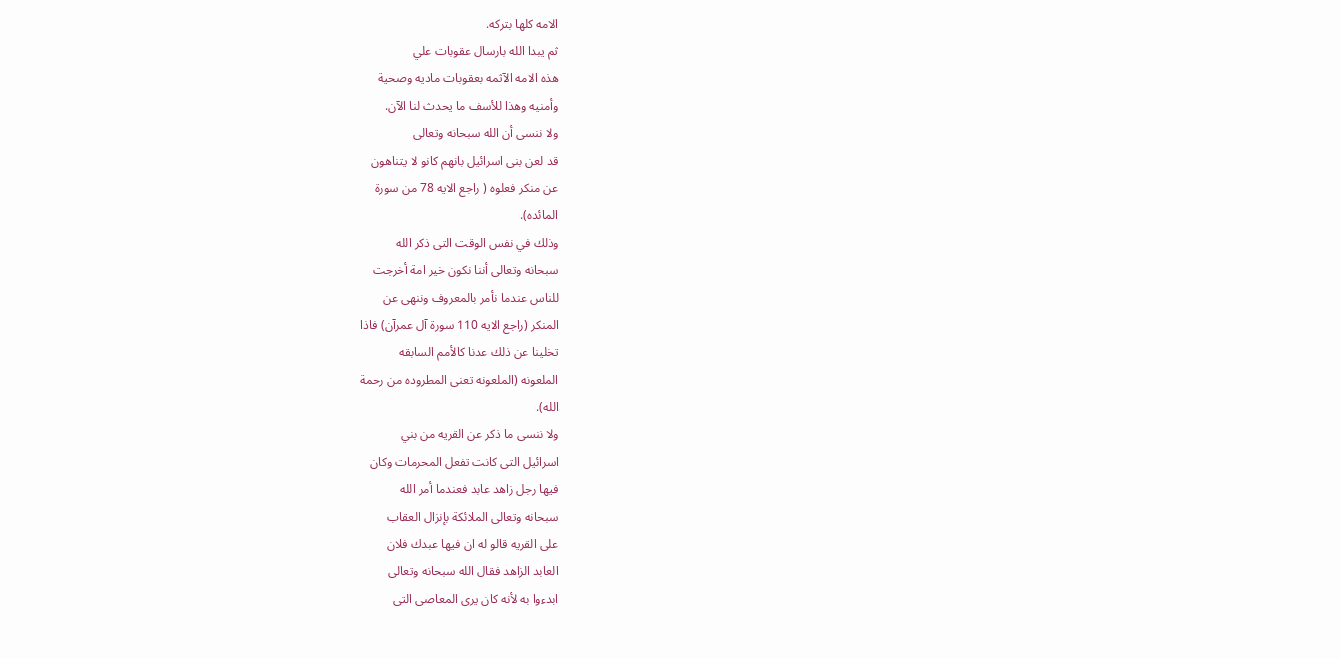الامه كلها بتركه.
ثم يبدا الله بارسال عقوبات علي
هذه الامه الآثمه بعقوبات ماديه وصحية
وأمنيه وهذا للأسف ما يحدث لنا الآن.
ولا ننسى أن الله سبحانه وتعالى
قد لعن بنى اسرائيل بانهم كانو لا يتناهون
عن منكر فعلوه ( راجع الايه 78 من سورة
المائده).
وذلك في نفس الوقت التى ذكر الله
سبحانه وتعالى أننا نكون خير امة أخرجت
للناس عندما نأمر بالمعروف وننهى عن
المنكر (راجع الايه 110 سورة آل عمرآن) فاذا
تخلينا عن ذلك عدنا كالأمم السابقه
الملعونه (الملعونه تعنى المطروده من رحمة
الله).
ولا ننسى ما ذكر عن القريه من بني
اسرائيل التى كانت تفعل المحرمات وكان
فيها رجل زاهد عابد فعندما أمر الله
سبحانه وتعالى الملائكة بإنزال العقاب
على القريه قالو له ان فيها عبدك فلان
العابد الزاهد فقال الله سبحانه وتعالى
ابدءوا به لأنه كان يرى المعاصى التى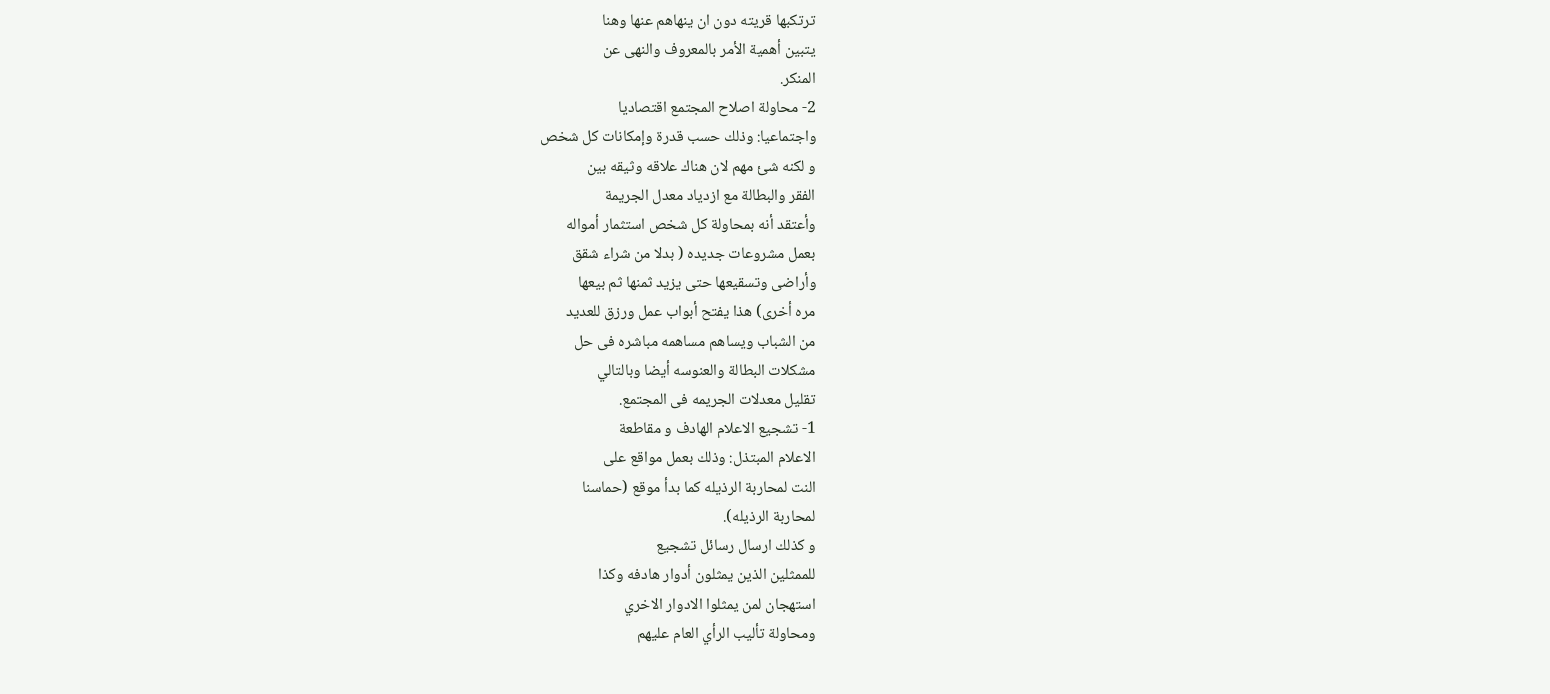ترتكبها قريته دون ان ينهاهم عنها وهنا
يتبين أهمية الأمر بالمعروف والنهى عن
المنكر.
2- محاولة اصلاح المجتمع اقتصاديا
واجتماعيا: وذلك حسب قدرة وإمكانات كل شخص
و لكنه شئ مهم لان هناك علاقه وثيقه بين
الفقر والبطالة مع ازدياد معدل الجريمة
وأعتقد أنه بمحاولة كل شخص استثمار أمواله
بعمل مشروعات جديده ( بدلا من شراء شقق
وأراضى وتسقيعها حتى يزيد ثمنها ثم بيعها
مره أخرى) هذا يفتح أبواب عمل ورزق للعديد
من الشباب ويساهم مساهمه مباشره فى حل
مشكلات البطالة والعنوسه أيضا وبالتالي
تقليل معدلات الجريمه فى المجتمع.
1- تشجيع الاعلام الهادف و مقاطعة
الاعلام المبتذل: وذلك بعمل مواقع على
النت لمحاربة الرذيله كما بدأ موقع (حماسنا
لمحاربة الرذيله).
و كذلك ارسال رسائل تشجيع
للممثلين الذين يمثلون أدوار هادفه وكذا
استهجان لمن يمثلوا الادوار الاخري
ومحاولة تأليب الرأي العام عليهم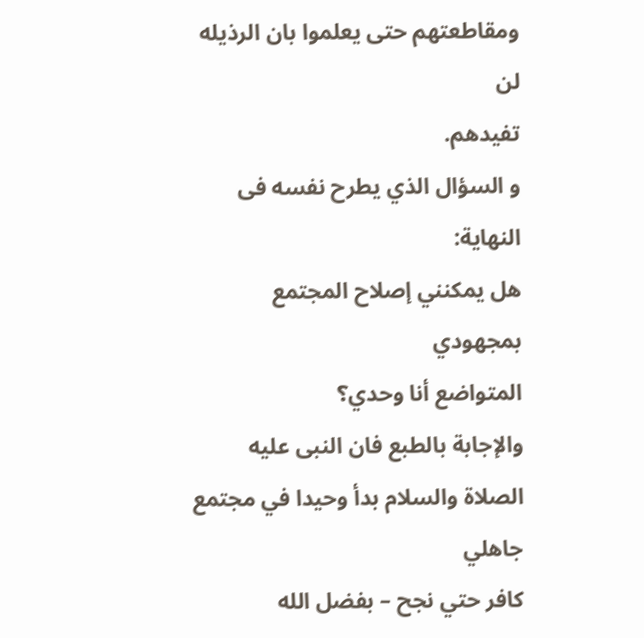ومقاطعتهم حتى يعلموا بان الرذيله لن
تفيدهم.
و السؤال الذي يطرح نفسه فى
النهاية:
هل يمكنني إصلاح المجتمع بمجهودي
المتواضع أنا وحدي؟
والإجابة بالطبع فان النبى عليه
الصلاة والسلام بدأ وحيدا في مجتمع جاهلي
كافر حتي نجح – بفضل الله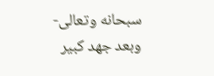سبحانه وتعالى-
وبعد جهد كبير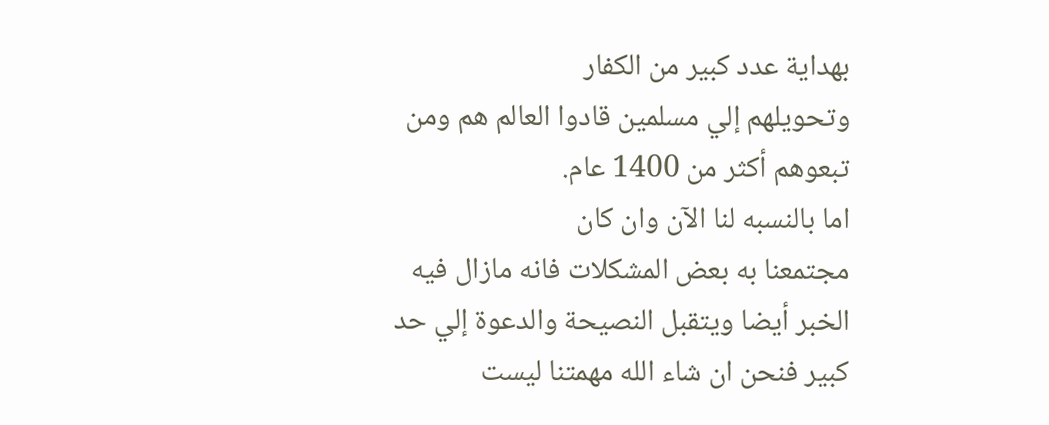بهداية عدد كبير من الكفار
وتحويلهم إلي مسلمين قادوا العالم هم ومن
تبعوهم أكثر من 1400 عام.
اما بالنسبه لنا الآن وان كان
مجتمعنا به بعض المشكلات فانه مازال فيه
الخبر أيضا ويتقبل النصيحة والدعوة إلي حد
كبير فنحن ان شاء الله مهمتنا ليست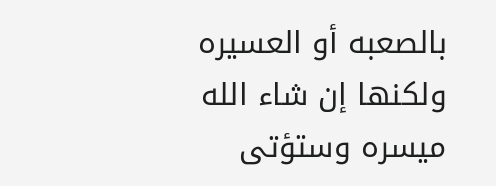بالصعبه أو العسيره ولكنها إن شاء الله
ميسره وستؤتى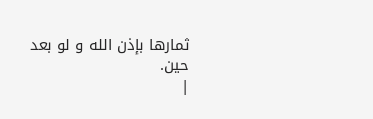ثمارها بإذن الله و لو بعد
حين.
|